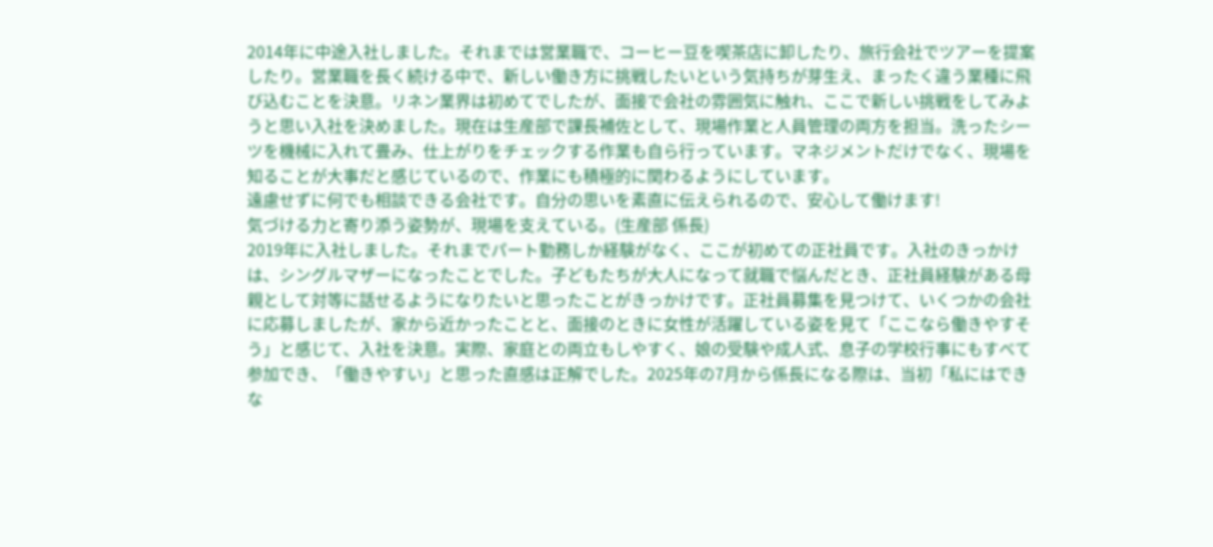2014年に中途入社しました。それまでは営業職で、コーヒー豆を喫茶店に卸したり、旅行会社でツアーを提案したり。営業職を長く続ける中で、新しい働き方に挑戦したいという気持ちが芽生え、まったく違う業種に飛び込むことを決意。リネン業界は初めてでしたが、面接で会社の雰囲気に触れ、ここで新しい挑戦をしてみようと思い入社を決めました。現在は生産部で課長補佐として、現場作業と人員管理の両方を担当。洗ったシーツを機械に入れて畳み、仕上がりをチェックする作業も自ら行っています。マネジメントだけでなく、現場を知ることが大事だと感じているので、作業にも積極的に関わるようにしています。
遠慮せずに何でも相談できる会社です。自分の思いを素直に伝えられるので、安心して働けます!
気づける力と寄り添う姿勢が、現場を支えている。(生産部 係長)
2019年に入社しました。それまでパート勤務しか経験がなく、ここが初めての正社員です。入社のきっかけは、シングルマザーになったことでした。子どもたちが大人になって就職で悩んだとき、正社員経験がある母親として対等に話せるようになりたいと思ったことがきっかけです。正社員募集を見つけて、いくつかの会社に応募しましたが、家から近かったことと、面接のときに女性が活躍している姿を見て「ここなら働きやすそう」と感じて、入社を決意。実際、家庭との両立もしやすく、娘の受験や成人式、息子の学校行事にもすべて参加でき、「働きやすい」と思った直感は正解でした。2025年の7月から係長になる際は、当初「私にはできな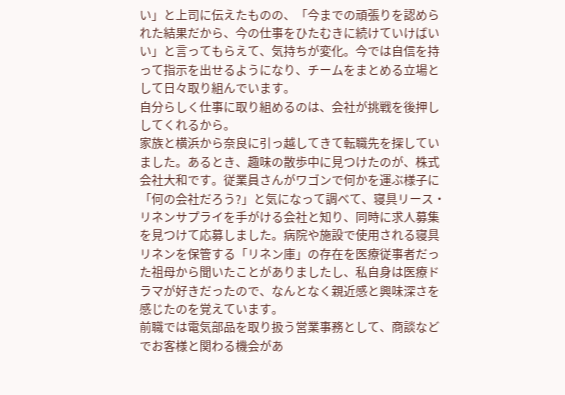い」と上司に伝えたものの、「今までの頑張りを認められた結果だから、今の仕事をひたむきに続けていけばいい」と言ってもらえて、気持ちが変化。今では自信を持って指示を出せるようになり、チームをまとめる立場として日々取り組んでいます。
自分らしく仕事に取り組めるのは、会社が挑戦を後押ししてくれるから。
家族と横浜から奈良に引っ越してきて転職先を探していました。あるとき、趣味の散歩中に見つけたのが、株式会社大和です。従業員さんがワゴンで何かを運ぶ様子に「何の会社だろう?」と気になって調べて、寝具リース・リネンサプライを手がける会社と知り、同時に求人募集を見つけて応募しました。病院や施設で使用される寝具リネンを保管する「リネン庫」の存在を医療従事者だった祖母から聞いたことがありましたし、私自身は医療ドラマが好きだったので、なんとなく親近感と興味深さを感じたのを覚えています。
前職では電気部品を取り扱う営業事務として、商談などでお客様と関わる機会があ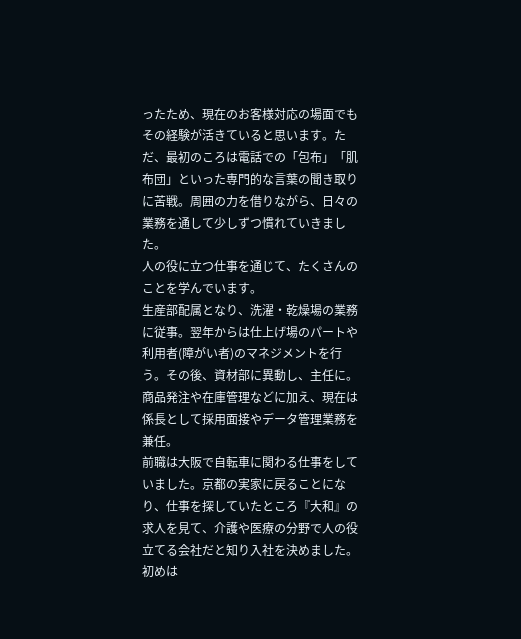ったため、現在のお客様対応の場面でもその経験が活きていると思います。ただ、最初のころは電話での「包布」「肌布団」といった専門的な言葉の聞き取りに苦戦。周囲の力を借りながら、日々の業務を通して少しずつ慣れていきました。
人の役に立つ仕事を通じて、たくさんのことを学んでいます。
生産部配属となり、洗濯・乾燥場の業務に従事。翌年からは仕上げ場のパートや利用者(障がい者)のマネジメントを行う。その後、資材部に異動し、主任に。商品発注や在庫管理などに加え、現在は係長として採用面接やデータ管理業務を兼任。
前職は大阪で自転車に関わる仕事をしていました。京都の実家に戻ることになり、仕事を探していたところ『大和』の求人を見て、介護や医療の分野で人の役立てる会社だと知り入社を決めました。初めは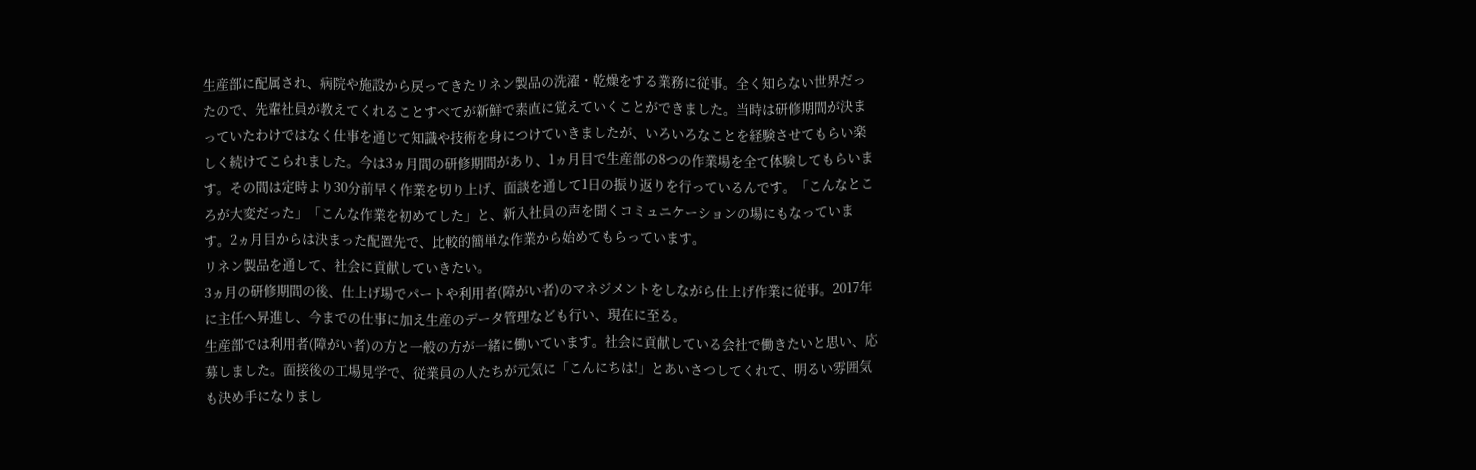生産部に配属され、病院や施設から戻ってきたリネン製品の洗濯・乾燥をする業務に従事。全く知らない世界だったので、先輩社員が教えてくれることすべてが新鮮で素直に覚えていくことができました。当時は研修期間が決まっていたわけではなく仕事を通じて知識や技術を身につけていきましたが、いろいろなことを経験させてもらい楽しく続けてこられました。今は3ヵ月間の研修期間があり、1ヵ月目で生産部の8つの作業場を全て体験してもらいます。その間は定時より30分前早く作業を切り上げ、面談を通して1日の振り返りを行っているんです。「こんなところが大変だった」「こんな作業を初めてした」と、新入社員の声を聞くコミュニケーションの場にもなっています。2ヵ月目からは決まった配置先で、比較的簡単な作業から始めてもらっています。
リネン製品を通して、社会に貢献していきたい。
3ヵ月の研修期間の後、仕上げ場でパートや利用者(障がい者)のマネジメントをしながら仕上げ作業に従事。2017年に主任へ昇進し、今までの仕事に加え生産のデータ管理なども行い、現在に至る。
生産部では利用者(障がい者)の方と一般の方が一緒に働いています。社会に貢献している会社で働きたいと思い、応募しました。面接後の工場見学で、従業員の人たちが元気に「こんにちは!」とあいさつしてくれて、明るい雰囲気も決め手になりまし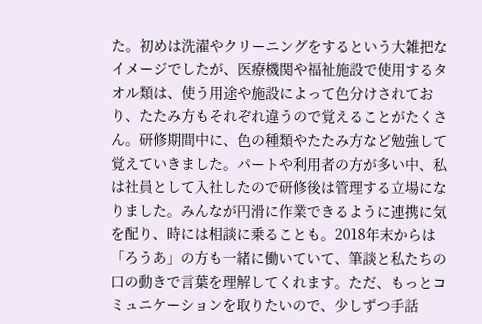た。初めは洗濯やクリーニングをするという大雑把なイメージでしたが、医療機関や福祉施設で使用するタオル類は、使う用途や施設によって色分けされており、たたみ方もそれぞれ違うので覚えることがたくさん。研修期間中に、色の種類やたたみ方など勉強して覚えていきました。パートや利用者の方が多い中、私は社員として入社したので研修後は管理する立場になりました。みんなが円滑に作業できるように連携に気を配り、時には相談に乗ることも。2018年末からは「ろうあ」の方も一緒に働いていて、筆談と私たちの口の動きで言葉を理解してくれます。ただ、もっとコミュニケーションを取りたいので、少しずつ手話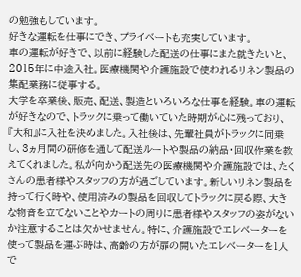の勉強もしています。
好きな運転を仕事にでき、プライベートも充実しています。
車の運転が好きで、以前に経験した配送の仕事にまた就きたいと、2015年に中途入社。医療機関や介護施設で使われるリネン製品の集配業務に従事する。
大学を卒業後、販売、配送、製造といろいろな仕事を経験。車の運転が好きなので、トラックに乗って働いていた時期が心に残っており、『大和』に入社を決めました。入社後は、先輩社員がトラックに同乗し、3ヵ月間の研修を通して配送ルートや製品の納品・回収作業を教えてくれました。私が向かう配送先の医療機関や介護施設では、たくさんの患者様やスタッフの方が過ごしています。新しいリネン製品を持って行く時や、使用済みの製品を回収してトラックに戻る際、大きな物音を立てないことやカートの周りに患者様やスタッフの姿がないか注意することは欠かせません。特に、介護施設でエレベーターを使って製品を運ぶ時は、高齢の方が扉の開いたエレベーターを1人で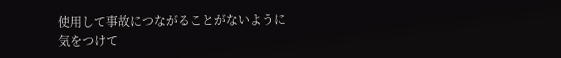使用して事故につながることがないように気をつけて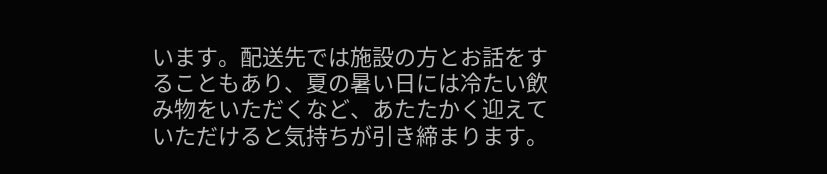います。配送先では施設の方とお話をすることもあり、夏の暑い日には冷たい飲み物をいただくなど、あたたかく迎えていただけると気持ちが引き締まります。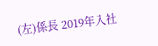(左)係長 2019年入社